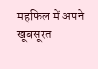महफिल में अपने खूबसूरत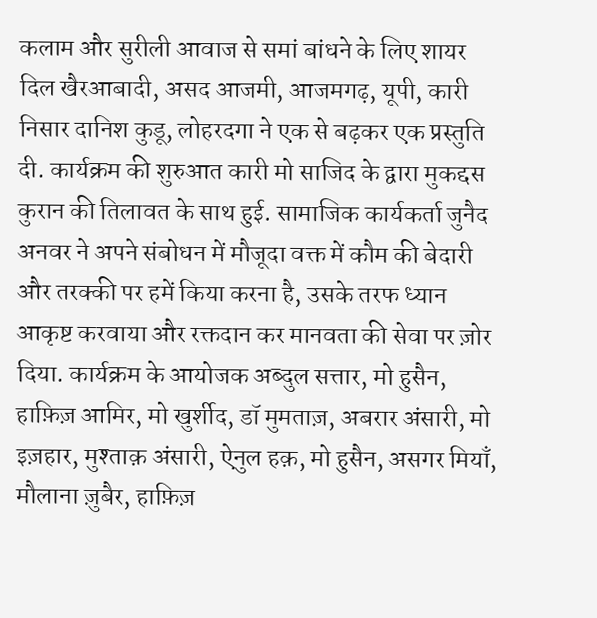कलाम और सुरीली आवाज से समां बांधने के लिए शायर दिल खैरआबादी, असद आजमी, आजमगढ़, यूपी, कारी निसार दानिश कुडू, लोहरदगा ने एक से बढ़कर एक प्रस्तुति दी. कार्यक्रम की शुरुआत कारी मो साजिद के द्वारा मुकद्दस कुरान की तिलावत के साथ हुई. सामाजिक कार्यकर्ता जुनैद अनवर ने अपने संबोधन में मौजूदा वक्त में कौम की बेदारी और तरक्की पर हमें किया करना है, उसके तरफ ध्यान आकृष्ट करवाया और रक्तदान कर मानवता की सेवा पर ज़ोर दिया. कार्यक्रम के आयोजक अब्दुल सत्तार, मो हुसैन, हाफ़िज़ आमिर, मो खुर्शीद, डॉ मुमताज़, अबरार अंसारी, मो इज़हार, मुश्ताक़ अंसारी, ऐनुल हक़, मो हुसैन, असगर मियाँ, मौलाना ज़ुबैर, हाफ़िज़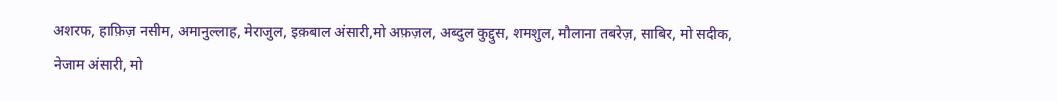अशरफ, हाफ़िज़ नसीम, अमानुल्लाह, मेराजुल, इक़बाल अंसारी,मो अफ़ज़ल, अब्दुल कुद्दुस, शमशुल, मौलाना तबरेज़, साबिर, मो सदीक, नेजाम अंसारी, मो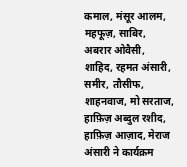कमाल, मंसूर आलम, महफूज़, साबिर, अबरार ओवैसी, शाहिद, रहमत अंसारी, समीर, तौसीफ, शाहनवाज, मो सरताज, हाफ़िज़ अब्दुल रशीद, हाफ़िज़ आज़ाद, मेराज अंसारी ने कार्यक्रम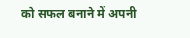को सफल बनाने में अपनी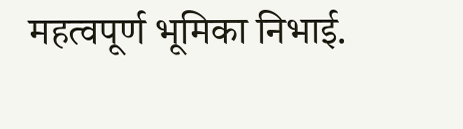महत्वपूर्ण भूमिका निभाई.